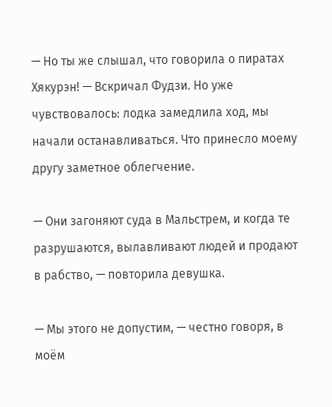— Но ты же слышал, что говорила о пиратах Хякурэн! — Вскричал Фудзи. Но уже чувствовалось: лодка замедлила ход, мы начали останавливаться. Что принесло моему другу заметное облегчение.

— Они загоняют суда в Мальстрем, и когда те разрушаются, вылавливают людей и продают в рабство, — повторила девушка.

— Мы этого не допустим, — честно говоря, в моём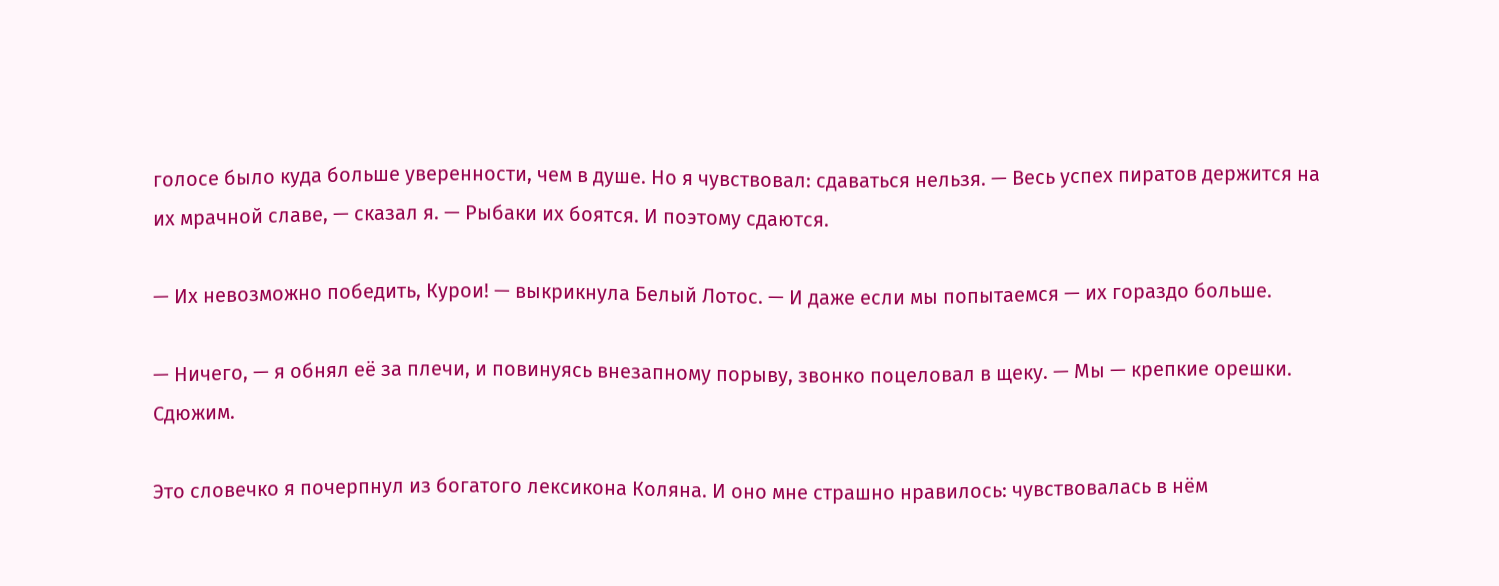голосе было куда больше уверенности, чем в душе. Но я чувствовал: сдаваться нельзя. — Весь успех пиратов держится на их мрачной славе, — сказал я. — Рыбаки их боятся. И поэтому сдаются.

— Их невозможно победить, Курои! — выкрикнула Белый Лотос. — И даже если мы попытаемся — их гораздо больше.

— Ничего, — я обнял её за плечи, и повинуясь внезапному порыву, звонко поцеловал в щеку. — Мы — крепкие орешки. Сдюжим.

Это словечко я почерпнул из богатого лексикона Коляна. И оно мне страшно нравилось: чувствовалась в нём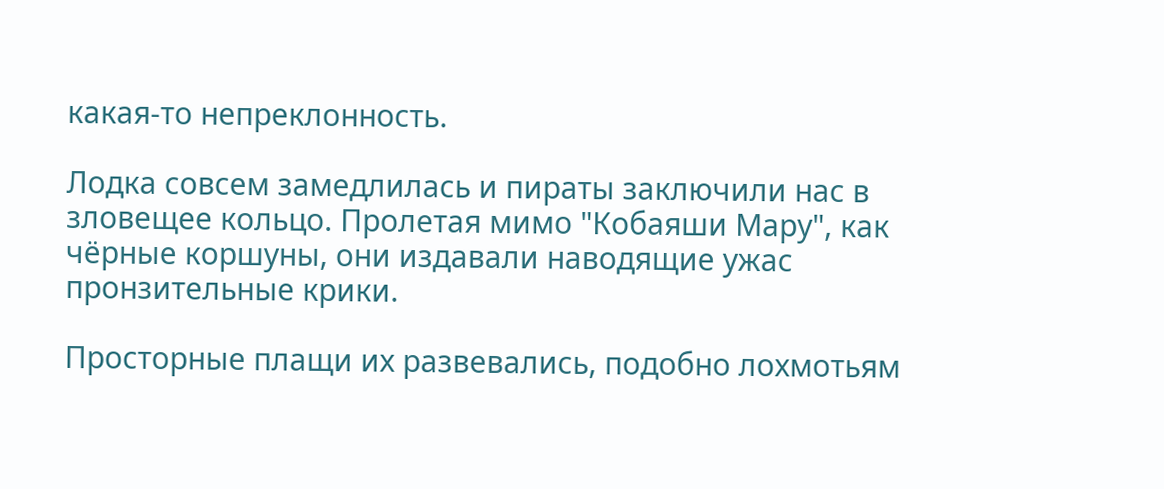какая-то непреклонность.

Лодка совсем замедлилась и пираты заключили нас в зловещее кольцо. Пролетая мимо "Кобаяши Мару", как чёрные коршуны, они издавали наводящие ужас пронзительные крики.

Просторные плащи их развевались, подобно лохмотьям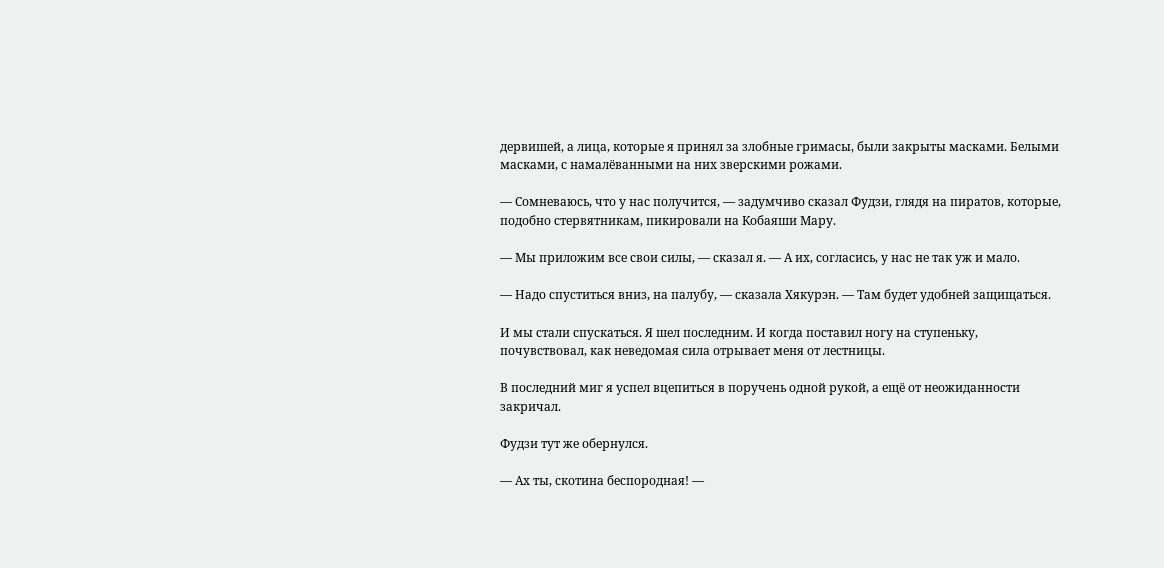дервишей, а лица, которые я принял за злобные гримасы, были закрыты масками. Белыми масками, с намалёванными на них зверскими рожами.

— Сомневаюсь, что у нас получится, — задумчиво сказал Фудзи, глядя на пиратов, которые, подобно стервятникам, пикировали на Кобаяши Мару.

— Мы приложим все свои силы, — сказал я. — А их, согласись, у нас не так уж и мало.

— Надо спуститься вниз, на палубу, — сказала Хякурэн. — Там будет удобней защищаться.

И мы стали спускаться. Я шел последним. И когда поставил ногу на ступеньку, почувствовал, как неведомая сила отрывает меня от лестницы.

В последний миг я успел вцепиться в поручень одной рукой, а ещё от неожиданности закричал.

Фудзи тут же обернулся.

— Ах ты, скотина беспородная! —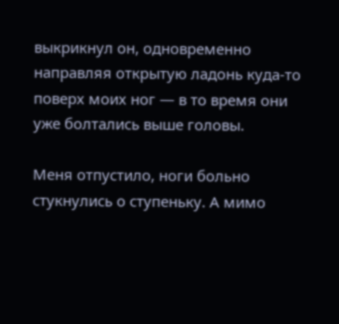выкрикнул он, одновременно направляя открытую ладонь куда-то поверх моих ног — в то время они уже болтались выше головы.

Меня отпустило, ноги больно стукнулись о ступеньку. А мимо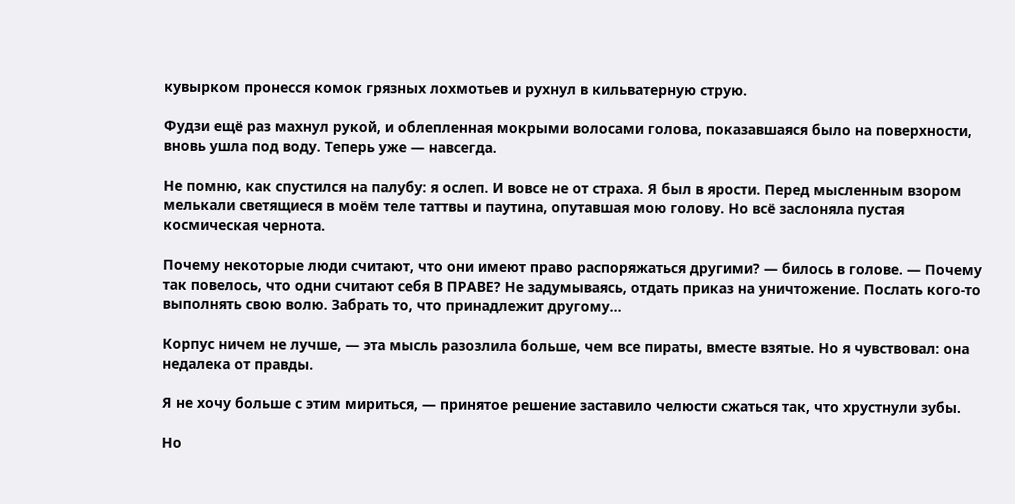кувырком пронесся комок грязных лохмотьев и рухнул в кильватерную струю.

Фудзи ещё раз махнул рукой, и облепленная мокрыми волосами голова, показавшаяся было на поверхности, вновь ушла под воду. Теперь уже — навсегда.

Не помню, как спустился на палубу: я ослеп. И вовсе не от страха. Я был в ярости. Перед мысленным взором мелькали светящиеся в моём теле таттвы и паутина, опутавшая мою голову. Но всё заслоняла пустая космическая чернота.

Почему некоторые люди считают, что они имеют право распоряжаться другими? — билось в голове. — Почему так повелось, что одни считают себя В ПРАВЕ? Не задумываясь, отдать приказ на уничтожение. Послать кого-то выполнять свою волю. Забрать то, что принадлежит другому…

Корпус ничем не лучше, — эта мысль разозлила больше, чем все пираты, вместе взятые. Но я чувствовал: она недалека от правды.

Я не хочу больше с этим мириться, — принятое решение заставило челюсти сжаться так, что хрустнули зубы.

Но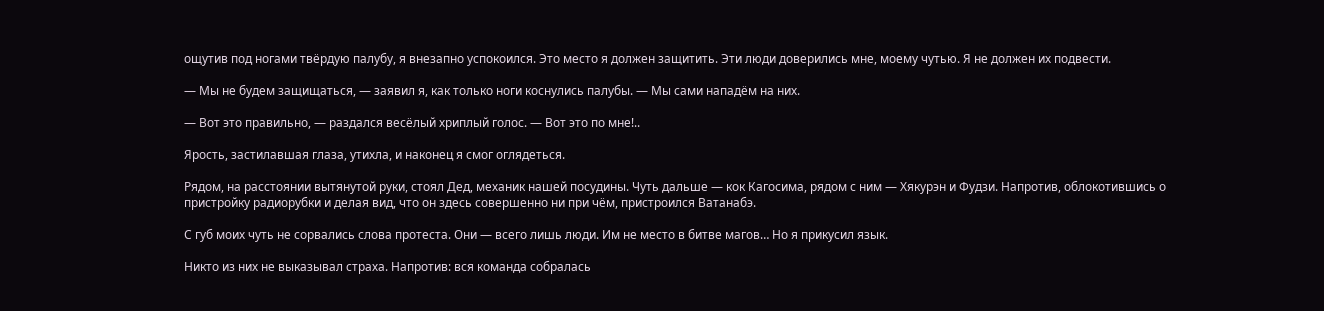ощутив под ногами твёрдую палубу, я внезапно успокоился. Это место я должен защитить. Эти люди доверились мне, моему чутью. Я не должен их подвести.

— Мы не будем защищаться, — заявил я, как только ноги коснулись палубы. — Мы сами нападём на них.

— Вот это правильно, — раздался весёлый хриплый голос. — Вот это по мне!..

Ярость, застилавшая глаза, утихла, и наконец я смог оглядеться.

Рядом, на расстоянии вытянутой руки, стоял Дед, механик нашей посудины. Чуть дальше — кок Кагосима, рядом с ним — Хякурэн и Фудзи. Напротив, облокотившись о пристройку радиорубки и делая вид, что он здесь совершенно ни при чём, пристроился Ватанабэ.

С губ моих чуть не сорвались слова протеста. Они — всего лишь люди. Им не место в битве магов… Но я прикусил язык.

Никто из них не выказывал страха. Напротив: вся команда собралась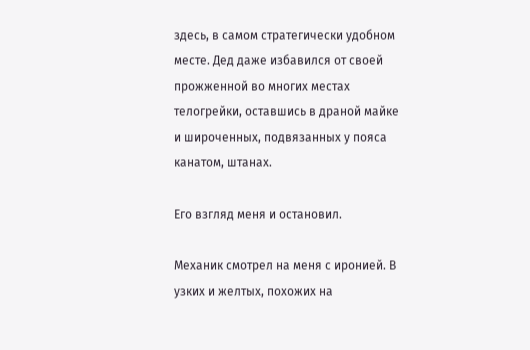здесь, в самом стратегически удобном месте. Дед даже избавился от своей прожженной во многих местах телогрейки, оставшись в драной майке и широченных, подвязанных у пояса канатом, штанах.

Его взгляд меня и остановил.

Механик смотрел на меня с иронией. В узких и желтых, похожих на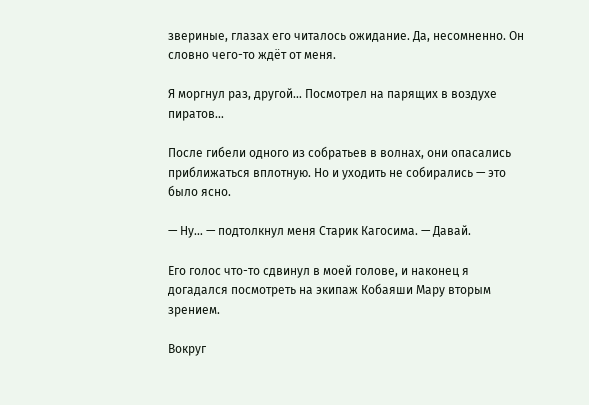звериные, глазах его читалось ожидание. Да, несомненно. Он словно чего-то ждёт от меня.

Я моргнул раз, другой… Посмотрел на парящих в воздухе пиратов…

После гибели одного из собратьев в волнах, они опасались приближаться вплотную. Но и уходить не собирались — это было ясно.

— Ну… — подтолкнул меня Старик Кагосима. — Давай.

Его голос что-то сдвинул в моей голове, и наконец я догадался посмотреть на экипаж Кобаяши Мару вторым зрением.

Вокруг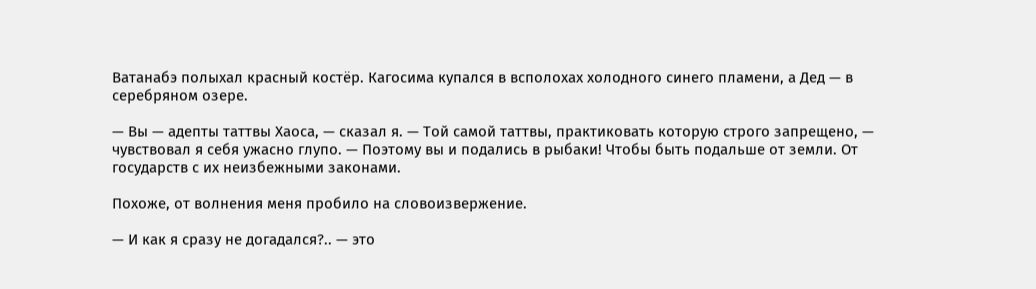Ватанабэ полыхал красный костёр. Кагосима купался в всполохах холодного синего пламени, а Дед — в серебряном озере.

— Вы — адепты таттвы Хаоса, — сказал я. — Той самой таттвы, практиковать которую строго запрещено, — чувствовал я себя ужасно глупо. — Поэтому вы и подались в рыбаки! Чтобы быть подальше от земли. От государств с их неизбежными законами.

Похоже, от волнения меня пробило на словоизвержение.

— И как я сразу не догадался?.. — это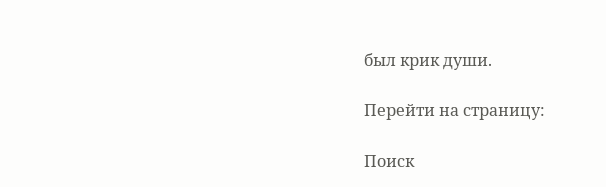был крик души.

Перейти на страницу:

Поиск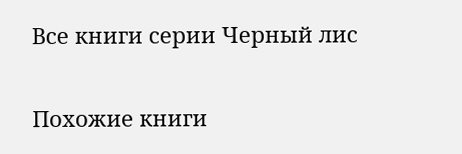Все книги серии Черный лис

Похожие книги